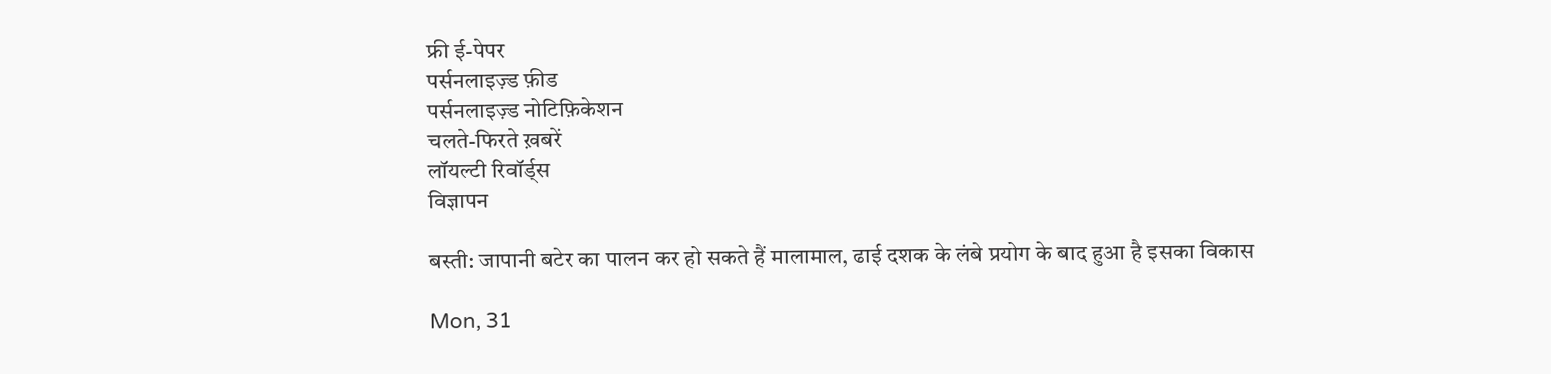फ्री ई-पेपर
पर्सनलाइज़्ड फ़ीड
पर्सनलाइज़्ड नोटिफ़िकेशन
चलते-फिरते ख़बरें
लॉयल्टी रिवॉर्ड्स
विज्ञापन

बस्ती: जापानी बटेर का पालन कर हो सकते हैं मालामाल, ढाई दशक के लंबे प्रयोग के बाद हुआ है इसका विकास

Mon, 31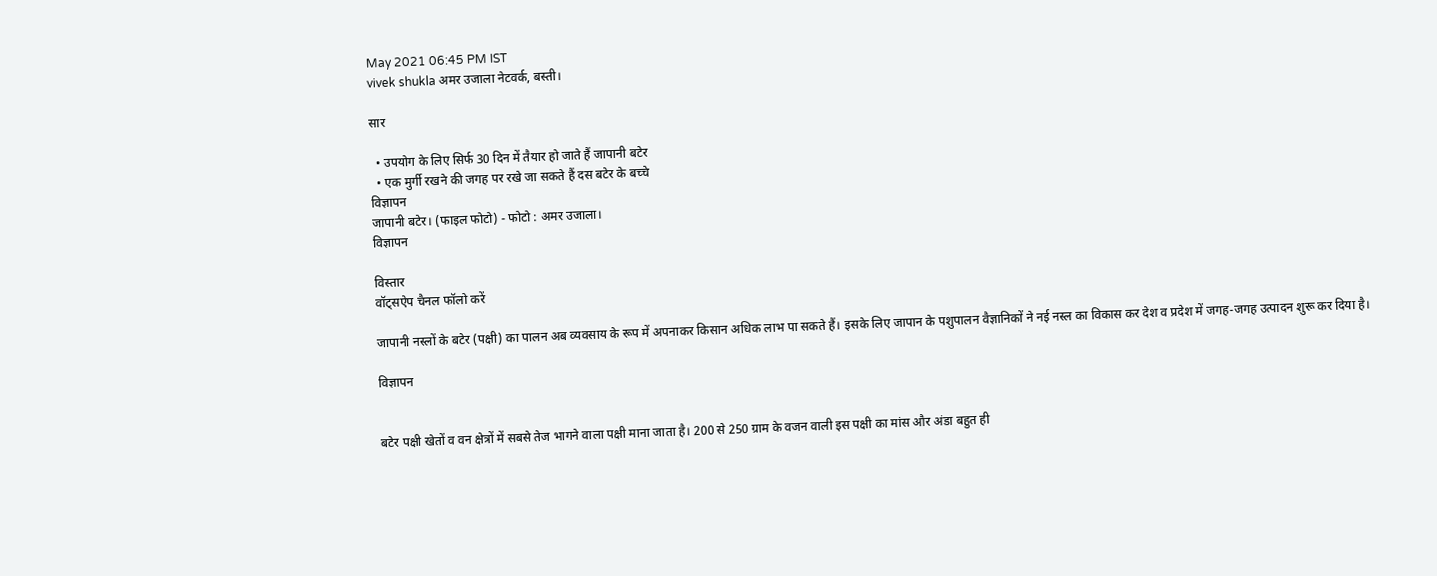May 2021 06:45 PM IST
vivek shukla अमर उजाला नेटवर्क, बस्ती।

सार

  • उपयोग के लिए सिर्फ 30 दिन में तैयार हो जाते हैं जापानी बटेर
  • एक मुर्गी रखने की जगह पर रखे जा सकते हैं दस बटेर के बच्चे
विज्ञापन
जापानी बटेर। (फाइल फोटो) - फोटो : अमर उजाला।
विज्ञापन

विस्तार
वॉट्सऐप चैनल फॉलो करें

जापानी नस्लों के बटेर (पक्षी) का पालन अब व्यवसाय के रूप में अपनाकर किसान अधिक लाभ पा सकते हैं। इसके लिए जापान के पशुपालन वैज्ञानिकों ने नई नस्ल का विकास कर देश व प्रदेश में जगह-जगह उत्पादन शुरू कर दिया है।

विज्ञापन


बटेर पक्षी खेतों व वन क्षेत्रों में सबसे तेज भागने वाला पक्षी माना जाता है। 200 से 250 ग्राम के वजन वाली इस पक्षी का मांस और अंडा बहुत ही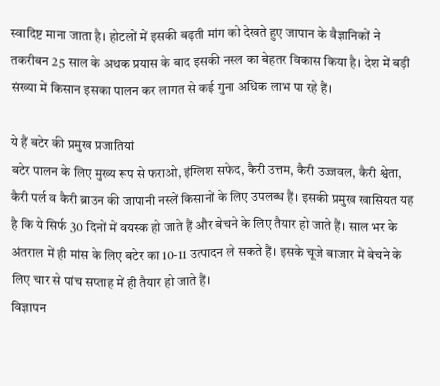स्वादिष्ट माना जाता है। होटलों में इसकी बढ़ती मांग को देखते हुए जापान के वैज्ञानिकों ने तकरीबन 25 साल के अथक प्रयास के बाद इसकी नस्ल का बेहतर विकास किया है। देश में बड़ी संख्या में किसान इसका पालन कर लागत से कई गुना अधिक लाभ पा रहे हैं।

ये हैं बटेर की प्रमुख प्रजातियां
बटेर पालन के लिए मुख्य रूप से फराओ, इंग्लिश सफेद, कैरी उत्तम, कैरी उज्जवल, कैरी श्वेता, कैरी पर्ल व कैरी ब्राउन की जापानी नस्लें किसानों के लिए उपलब्ध हैं। इसकी प्रमुख खासियत यह है कि ये सिर्फ 30 दिनों में वयस्क हो जाते हैं और बेचने के लिए तैयार हो जाते हैं। साल भर के अंतराल में ही मांस के लिए बटेर का 10-11 उत्पादन ले सकते हैं। इसके चूजे बाजार में बेचने के लिए चार से पांच सप्ताह में ही तैयार हो जाते हैं।
विज्ञापन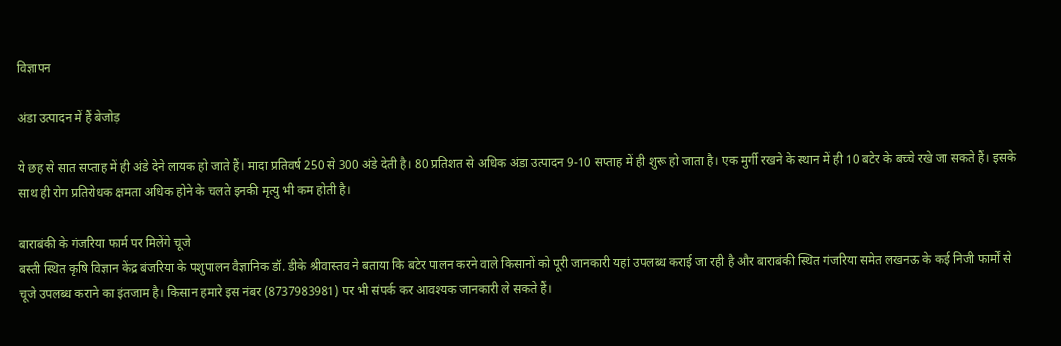विज्ञापन

अंडा उत्पादन में हैं बेजोड़

ये छह से सात सप्ताह में ही अंडे देने लायक हो जाते हैं। मादा प्रतिवर्ष 250 से 300 अंडे देती है। 80 प्रतिशत से अधिक अंडा उत्पादन 9-10 सप्ताह में ही शुरू हो जाता है। एक मुर्गी रखने के स्थान में ही 10 बटेर के बच्चे रखे जा सकते हैं। इसके साथ ही रोग प्रतिरोधक क्षमता अधिक होने के चलते इनकी मृत्यु भी कम होती है।

बाराबंकी के गंजरिया फार्म पर मिलेंगे चूजे
बस्ती स्थित कृषि विज्ञान केंद्र बंजरिया के पशुपालन वैज्ञानिक डॉ. डीके श्रीवास्तव ने बताया कि बटेर पालन करने वाले किसानों को पूरी जानकारी यहां उपलब्ध कराई जा रही है और बाराबंकी स्थित गंजरिया समेत लखनऊ के कई निजी फार्मों से चूजे उपलब्ध कराने का इंतजाम है। किसान हमारे इस नंबर (8737983981) पर भी संपर्क कर आवश्यक जानकारी ले सकते हैं।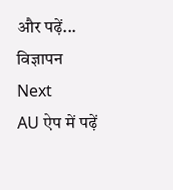और पढ़ें...
विज्ञापन
Next
AU ऐप में पढ़ें